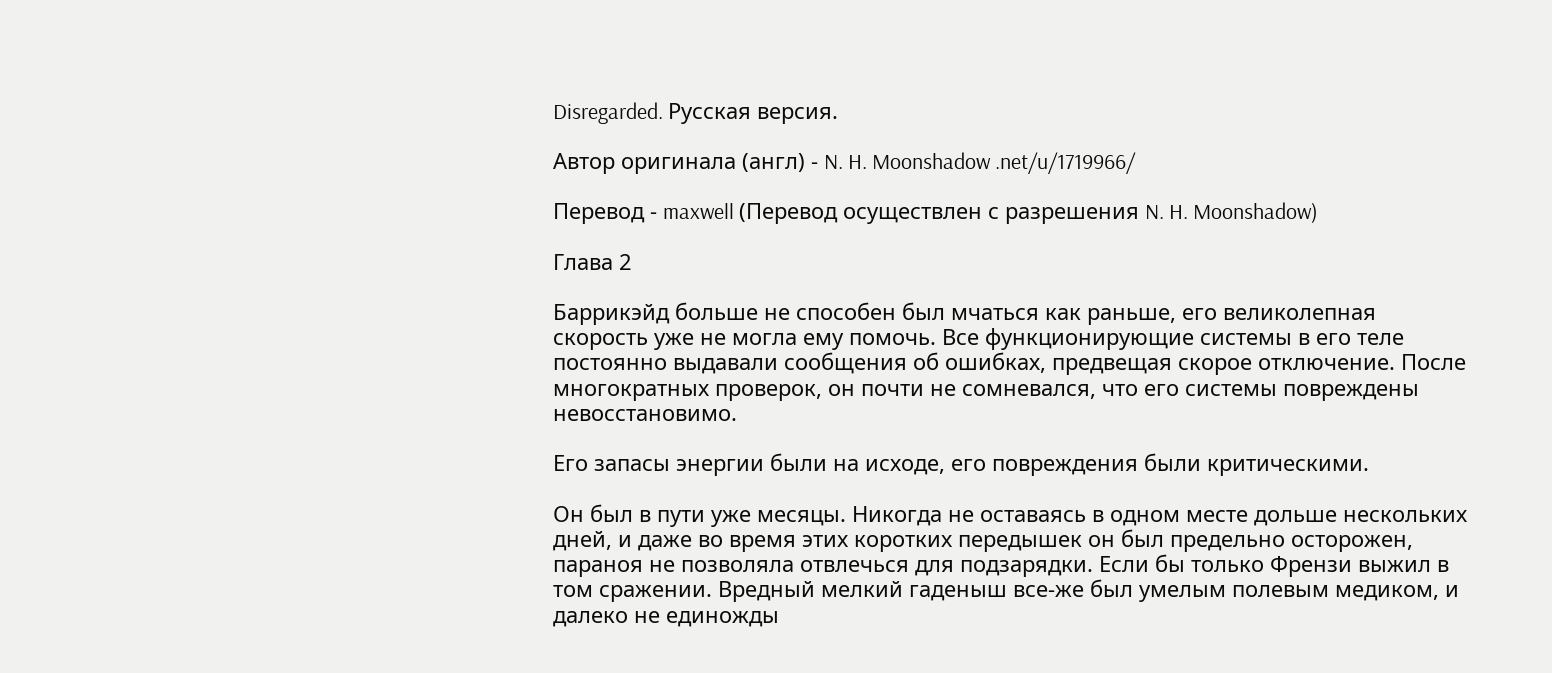Disregarded. Русская версия.

Автор оригинала (англ) - N. H. Moonshadow .net/u/1719966/

Перевод - maxwell (Перевод осуществлен с разрешения N. H. Moonshadow)

Глава 2

Баррикэйд больше не способен был мчаться как раньше, его великолепная скорость уже не могла ему помочь. Все функционирующие системы в его теле постоянно выдавали сообщения об ошибках, предвещая скорое отключение. После многократных проверок, он почти не сомневался, что его системы повреждены невосстановимо.

Его запасы энергии были на исходе, его повреждения были критическими.

Он был в пути уже месяцы. Никогда не оставаясь в одном месте дольше нескольких дней, и даже во время этих коротких передышек он был предельно осторожен, параноя не позволяла отвлечься для подзарядки. Если бы только Френзи выжил в том сражении. Вредный мелкий гаденыш все-же был умелым полевым медиком, и далеко не единожды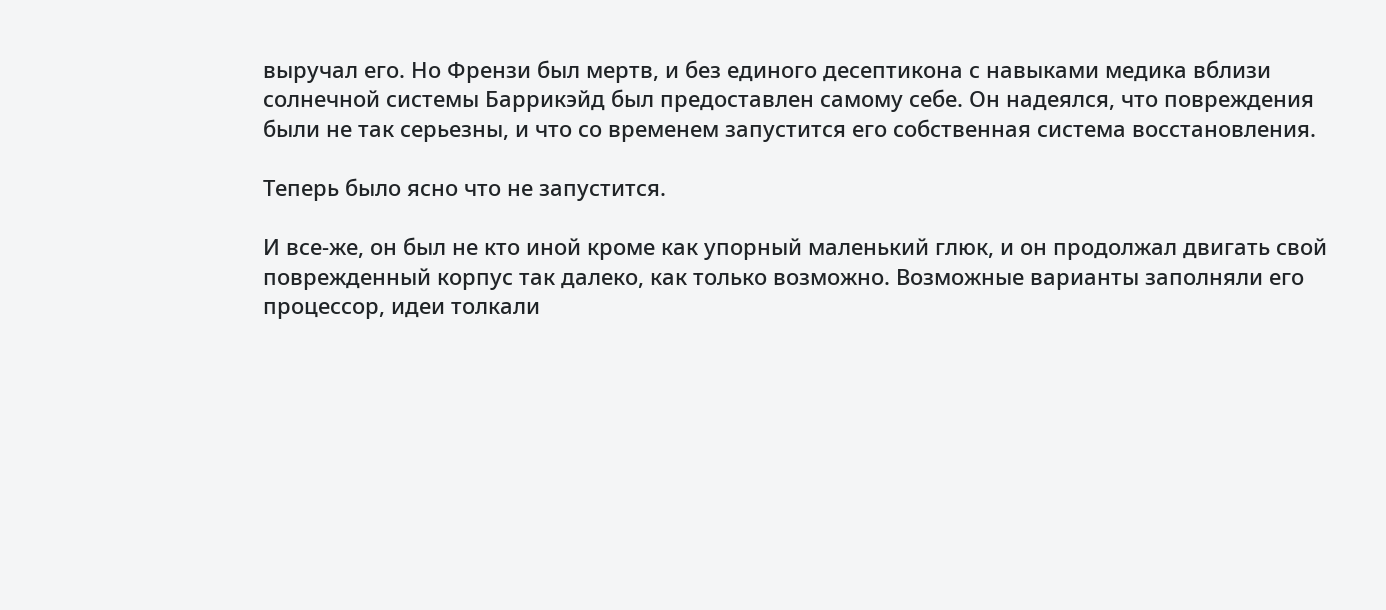выручал его. Но Френзи был мертв, и без единого десептикона с навыками медика вблизи солнечной системы Баррикэйд был предоставлен самому себе. Он надеялся, что повреждения были не так серьезны, и что со временем запустится его собственная система восстановления.

Теперь было ясно что не запустится.

И все-же, он был не кто иной кроме как упорный маленький глюк, и он продолжал двигать свой поврежденный корпус так далеко, как только возможно. Возможные варианты заполняли его процессор, идеи толкали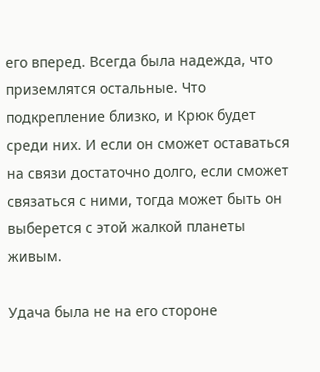его вперед. Всегда была надежда, что приземлятся остальные. Что подкрепление близко, и Крюк будет среди них. И если он сможет оставаться на связи достаточно долго, если сможет связаться с ними, тогда может быть он выберется с этой жалкой планеты живым.

Удача была не на его стороне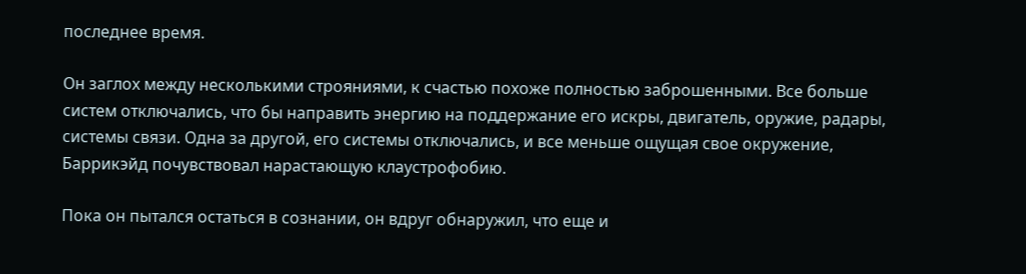последнее время.

Он заглох между несколькими строяниями, к счастью похоже полностью заброшенными. Все больше систем отключались, что бы направить энергию на поддержание его искры, двигатель, оружие, радары, системы связи. Одна за другой, его системы отключались, и все меньше ощущая свое окружение, Баррикэйд почувствовал нарастающую клаустрофобию.

Пока он пытался остаться в сознании, он вдруг обнаружил, что еще и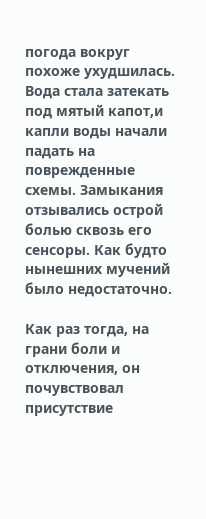погода вокруг похоже ухудшилась. Вода стала затекать под мятый капот,и капли воды начали падать на поврежденные схемы. Замыкания отзывались острой болью сквозь его сенсоры. Как будто нынешних мучений было недостаточно.

Как раз тогда, на грани боли и отключения, он почувствовал присутствие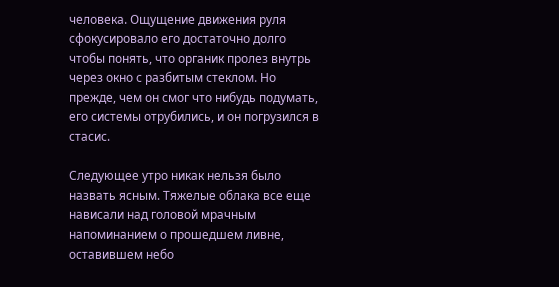человека. Ощущение движения руля сфокусировало его достаточно долго чтобы понять, что органик пролез внутрь через окно с разбитым стеклом. Но прежде, чем он смог что нибудь подумать, его системы отрубились, и он погрузился в стасис.

Следующее утро никак нельзя было назвать ясным. Тяжелые облака все еще нависали над головой мрачным напоминанием о прошедшем ливне, оставившем небо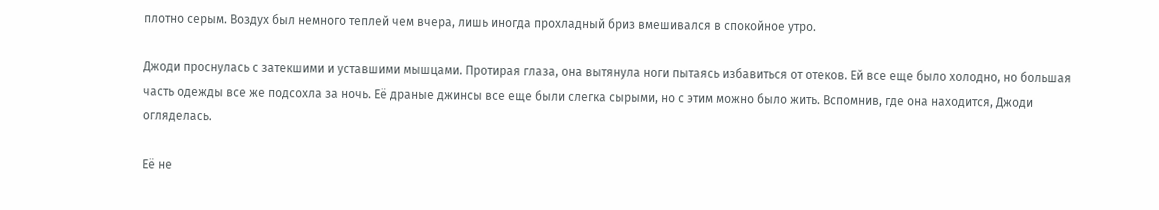плотно серым. Воздух был немного теплей чем вчера, лишь иногда прохладный бриз вмешивался в спокойное утро.

Джоди проснулась с затекшими и уставшими мышцами. Протирая глаза, она вытянула ноги пытаясь избавиться от отеков. Ей все еще было холодно, но большая часть одежды все же подсохла за ночь. Её драные джинсы все еще были слегка сырыми, но с этим можно было жить. Вспомнив, где она находится, Джоди огляделась.

Её не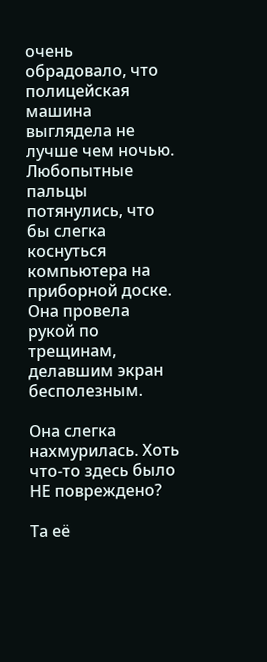очень обрадовало, что полицейская машина выглядела не лучше чем ночью. Любопытные пальцы потянулись, что бы слегка коснуться компьютера на приборной доске. Она провела рукой по трещинам, делавшим экран бесполезным.

Она слегка нахмурилась. Хоть что-то здесь было НЕ повреждено?

Та её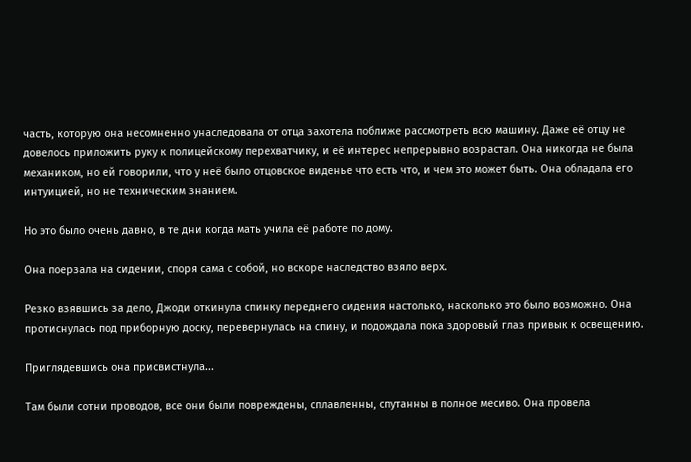часть, которую она несомненно унаследовала от отца захотела поближе рассмотреть всю машину. Даже её отцу не довелось приложить руку к полицейскому перехватчику, и её интерес непрерывно возрастал. Она никогда не была механиком, но ей говорили, что у неё было отцовское виденье что есть что, и чем это может быть. Она обладала его интуицией, но не техническим знанием.

Но это было очень давно, в те дни когда мать учила её работе по дому.

Она поерзала на сидении, споря сама с собой, но вскоре наследство взяло верх.

Резко взявшись за дело, Джоди откинула спинку переднего сидения настолько, насколько это было возможно. Она протиснулась под приборную доску, перевернулась на спину, и подождала пока здоровый глаз привык к освещению.

Приглядевшись она присвистнула...

Там были сотни проводов, все они были повреждены, сплавленны, спутанны в полное месиво. Она провела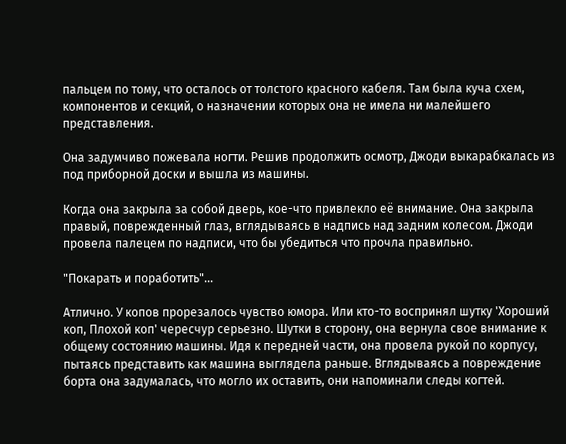пальцем по тому, что осталось от толстого красного кабеля. Там была куча схем, компонентов и секций, о назначении которых она не имела ни малейшего представления.

Она задумчиво пожевала ногти. Решив продолжить осмотр, Джоди выкарабкалась из под приборной доски и вышла из машины.

Когда она закрыла за собой дверь, кое-что привлекло её внимание. Она закрыла правый, поврежденный глаз, вглядываясь в надпись над задним колесом. Джоди провела палецем по надписи, что бы убедиться что прочла правильно.

"Покарать и поработить"...

Атлично. У копов прорезалось чувство юмора. Или кто-то воспринял шутку 'Хороший коп, Плохой коп' чересчур серьезно. Шутки в сторону, она вернула свое внимание к общему состоянию машины. Идя к передней части, она провела рукой по корпусу, пытаясь представить как машина выглядела раньше. Вглядываясь а повреждение борта она задумалась, что могло их оставить, они напоминали следы когтей.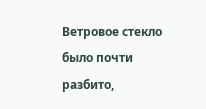Ветровое стекло было почти разбито,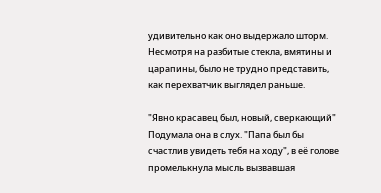удивительно как оно выдержало шторм. Несмотря на разбитые стекла, вмятины и царапины, было не трудно представить, как перехватчик выглядел раньше.

"Явно красавец был, новый, сверкающий" Подумала она в слух. "Папа был бы счастлив увидеть тебя на ходу", в её голове промелькнула мысль вызвавшая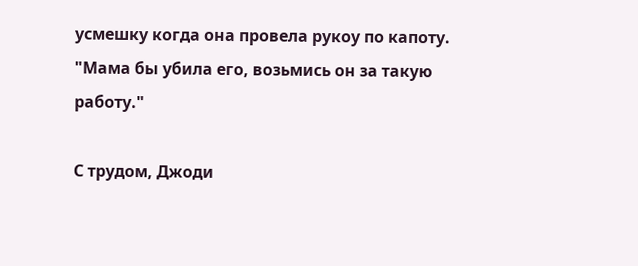усмешку когда она провела рукоу по капоту. "Мама бы убила его, возьмись он за такую работу."

С трудом, Джоди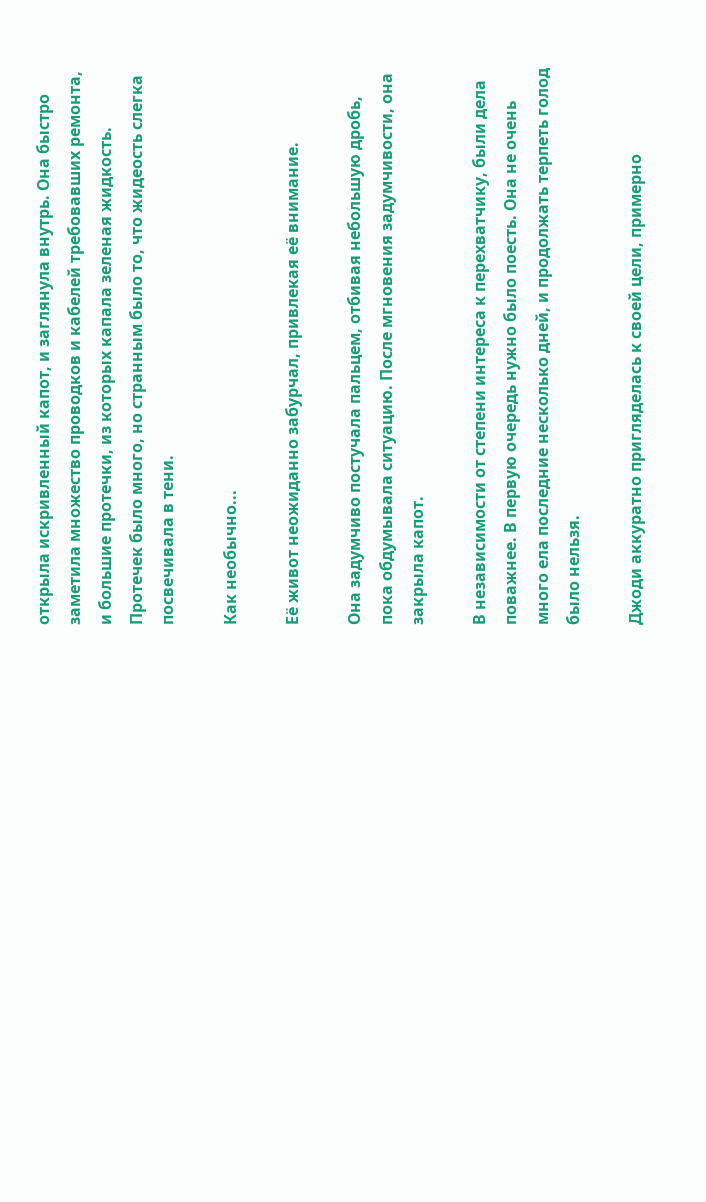открыла искривленный капот, и заглянула внутрь. Она быстро заметила множество проводков и кабелей требовавших ремонта, и большие протечки, из которых капала зеленая жидкость. Протечек было много, но странным было то, что жидеость слегка посвечивала в тени.

Как необычно...

Её живот неожиданно забурчал, привлекая её внимание.

Она задумчиво постучала пальцем, отбивая небольшую дробь, пока обдумывала ситуацию. После мгновения задумчивости, она закрыла капот.

В независимости от степени интереса к перехватчику, были дела поважнее. В первую очередь нужно было поесть. Она не очень много ела последние несколько дней, и продолжать терпеть голод было нельзя.

Джоди аккуратно пригляделась к своей цели, примерно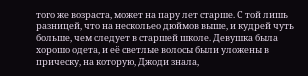того же возраста, может на пару лет старше. С той лишь разницей, что на нескольео дюймов выше, и кудрей чуть больше, чем следует в старшей школе. Девушка была хорошо одета, и её светлые волосы были уложены в прическу, на которую, Джоди знала,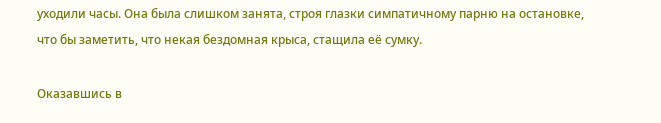уходили часы. Она была слишком занята, строя глазки симпатичному парню на остановке, что бы заметить, что некая бездомная крыса, стащила её сумку.

Оказавшись в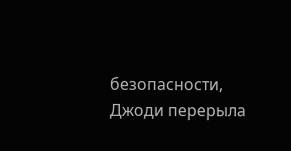безопасности, Джоди перерыла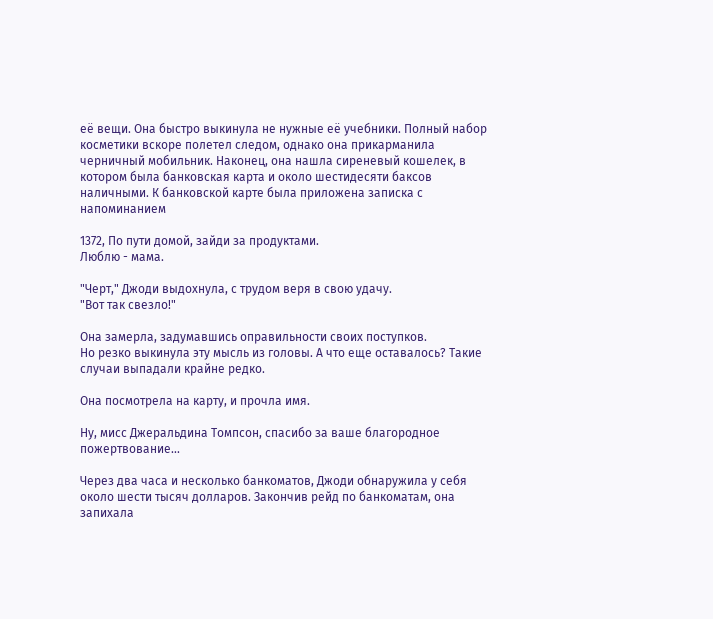её вещи. Она быстро выкинула не нужные её учебники. Полный набор косметики вскоре полетел следом, однако она прикарманила черничный мобильник. Наконец, она нашла сиреневый кошелек, в котором была банковская карта и около шестидесяти баксов наличными. К банковской карте была приложена записка с напоминанием

1372, По пути домой, зайди за продуктами.
Люблю - мама.

"Черт," Джоди выдохнула, с трудом веря в свою удачу.
"Вот так свезло!"

Она замерла, задумавшись оправильности своих поступков.
Но резко выкинула эту мысль из головы. А что еще оставалось? Такие случаи выпадали крайне редко.

Она посмотрела на карту, и прочла имя.

Ну, мисс Джеральдина Томпсон, спасибо за ваше благородное пожертвование...

Через два часа и несколько банкоматов, Джоди обнаружила у себя около шести тысяч долларов. Закончив рейд по банкоматам, она запихала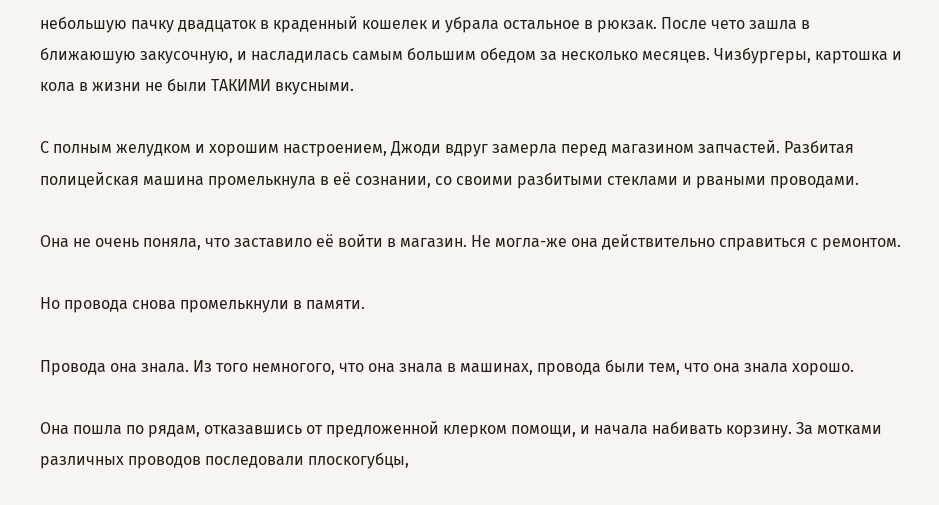небольшую пачку двадцаток в краденный кошелек и убрала остальное в рюкзак. После чето зашла в ближаюшую закусочную, и насладилась самым большим обедом за несколько месяцев. Чизбургеры, картошка и кола в жизни не были ТАКИМИ вкусными.

С полным желудком и хорошим настроением, Джоди вдруг замерла перед магазином запчастей. Разбитая полицейская машина промелькнула в её сознании, со своими разбитыми стеклами и рваными проводами.

Она не очень поняла, что заставило её войти в магазин. Не могла-же она действительно справиться с ремонтом.

Но провода снова промелькнули в памяти.

Провода она знала. Из того немногого, что она знала в машинах, провода были тем, что она знала хорошо.

Она пошла по рядам, отказавшись от предложенной клерком помощи, и начала набивать корзину. За мотками различных проводов последовали плоскогубцы,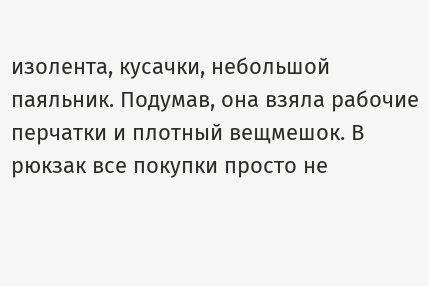изолента, кусачки, небольшой паяльник. Подумав, она взяла рабочие перчатки и плотный вещмешок. В рюкзак все покупки просто не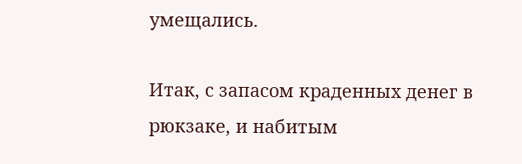умещались.

Итак, с запасом краденных денег в рюкзаке, и набитым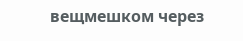вещмешком через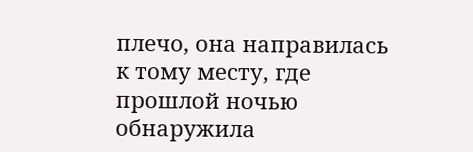плечо, она направилась к тому месту, где прошлой ночью обнаружила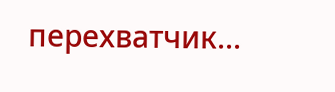перехватчик...